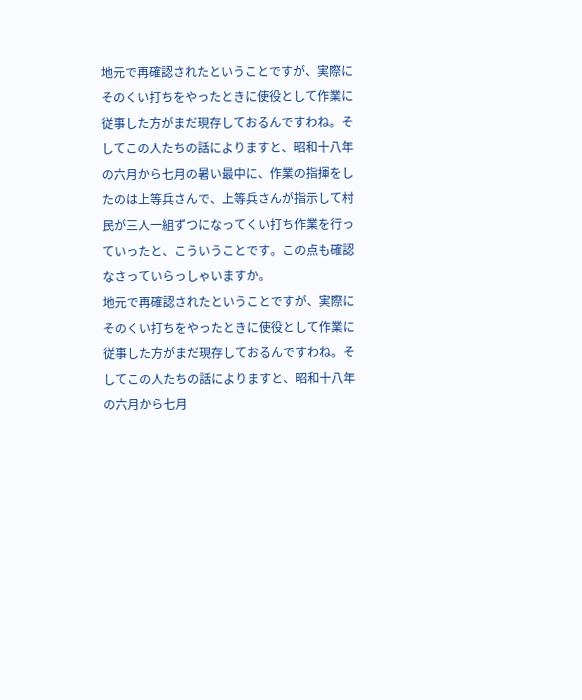地元で再確認されたということですが、実際にそのくい打ちをやったときに使役として作業に従事した方がまだ現存しておるんですわね。そしてこの人たちの話によりますと、昭和十八年の六月から七月の暑い最中に、作業の指揮をしたのは上等兵さんで、上等兵さんが指示して村民が三人一組ずつになってくい打ち作業を行っていったと、こういうことです。この点も確認なさっていらっしゃいますか。
地元で再確認されたということですが、実際にそのくい打ちをやったときに使役として作業に従事した方がまだ現存しておるんですわね。そしてこの人たちの話によりますと、昭和十八年の六月から七月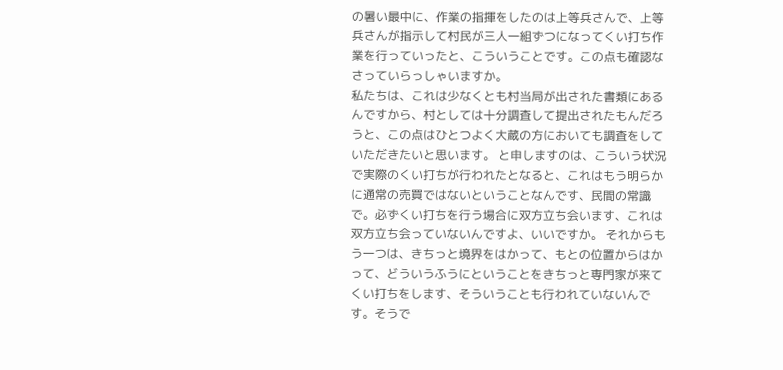の暑い最中に、作業の指揮をしたのは上等兵さんで、上等兵さんが指示して村民が三人一組ずつになってくい打ち作業を行っていったと、こういうことです。この点も確認なさっていらっしゃいますか。
私たちは、これは少なくとも村当局が出された書類にあるんですから、村としては十分調査して提出されたもんだろうと、この点はひとつよく大蔵の方においても調査をしていただきたいと思います。 と申しますのは、こういう状況で実際のくい打ちが行われたとなると、これはもう明らかに通常の売買ではないということなんです、民間の常識で。必ずくい打ちを行う場合に双方立ち会います、これは双方立ち会っていないんですよ、いいですか。 それからもう一つは、きちっと境界をはかって、もとの位置からはかって、どういうふうにということをきちっと専門家が来てくい打ちをします、そういうことも行われていないんです。そうで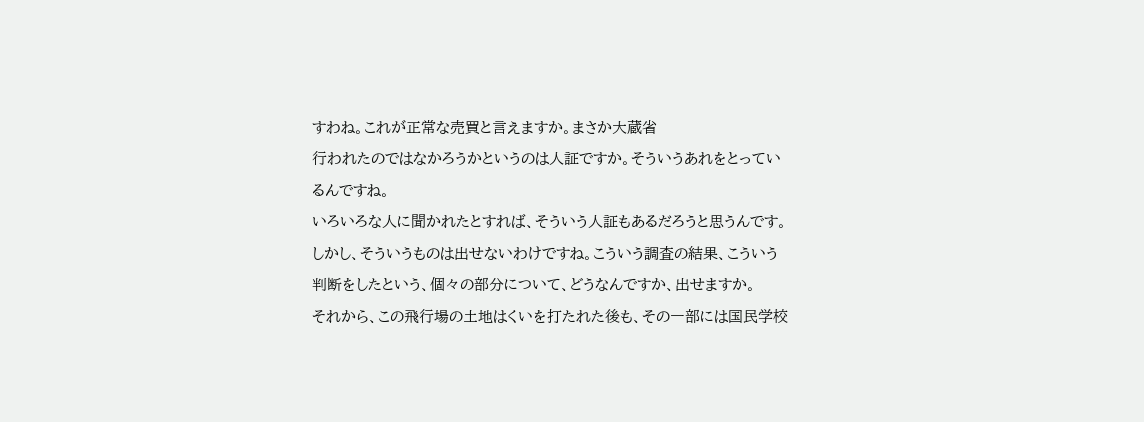すわね。これが正常な売買と言えますか。まさか大蔵省
行われたのではなかろうかというのは人証ですか。そういうあれをとっているんですね。
いろいろな人に聞かれたとすれば、そういう人証もあるだろうと思うんです。しかし、そういうものは出せないわけですね。こういう調査の結果、こういう判断をしたという、個々の部分について、どうなんですか、出せますか。
それから、この飛行場の土地はくいを打たれた後も、その一部には国民学校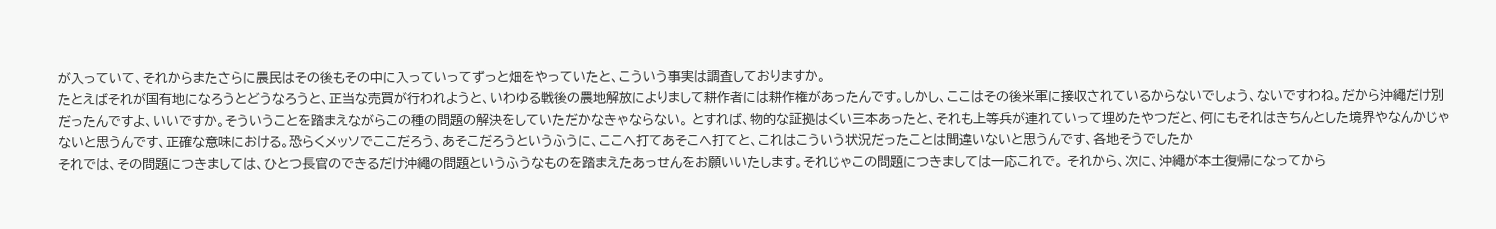が入っていて、それからまたさらに農民はその後もその中に入っていってずっと畑をやっていたと、こういう事実は調査しておりますか。
たとえばそれが国有地になろうとどうなろうと、正当な売買が行われようと、いわゆる戦後の農地解放によりまして耕作者には耕作権があったんです。しかし、ここはその後米軍に接収されているからないでしょう、ないですわね。だから沖繩だけ別だったんですよ、いいですか。そういうことを踏まえながらこの種の問題の解決をしていただかなきゃならない。 とすれば、物的な証拠はくい三本あったと、それも上等兵が連れていって埋めたやつだと、何にもそれはきちんとした境界やなんかじゃないと思うんです、正確な意味における。恐らくメッソでここだろう、あそこだろうというふうに、ここへ打てあそこへ打てと、これはこういう状況だったことは間違いないと思うんです、各地そうでしたか
それでは、その問題につきましては、ひとつ長官のできるだけ沖繩の問題というふうなものを踏まえたあっせんをお願いいたします。それじゃこの問題につきましては一応これで。 それから、次に、沖繩が本土復帰になってから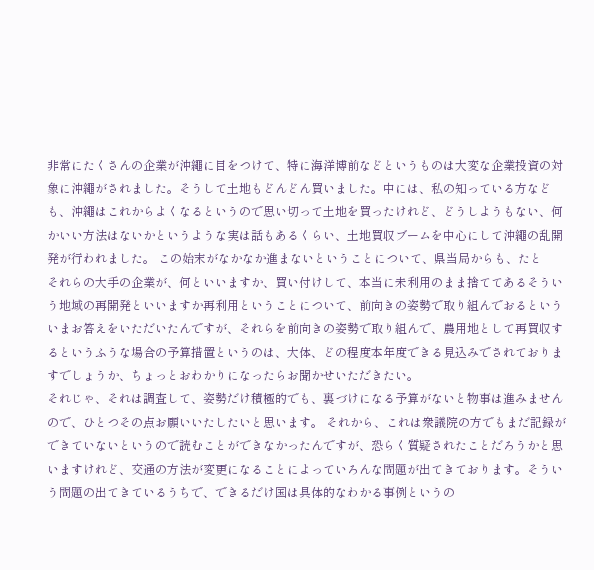非常にたくさんの企業が沖繩に目をつけて、特に海洋博前などというものは大変な企業投資の対象に沖繩がされました。そうして土地もどんどん買いました。中には、私の知っている方なども、沖繩はこれからよくなるというので思い切って土地を買ったけれど、どうしようもない、何かいい方法はないかというような実は話もあるくらい、土地買収ブームを中心にして沖繩の乱開発が行われました。 この始末がなかなか進まないということについて、県当局からも、たと
それらの大手の企業が、何といいますか、買い付けして、本当に未利用のまま捨ててあるそういう地域の再開発といいますか再利用ということについて、前向きの姿勢で取り組んでおるといういまお答えをいただいたんですが、それらを前向きの姿勢で取り組んで、農用地として再買収するというふうな場合の予算措置というのは、大体、どの程度本年度できる見込みでされておりますでしょうか、ちょっとおわかりになったらお聞かせいただきたい。
それじゃ、それは調査して、姿勢だけ積極的でも、裏づけになる予算がないと物事は進みませんので、ひとつその点お願いいたしたいと思います。 それから、これは衆議院の方でもまだ記録ができていないというので読むことができなかったんですが、恐らく質疑されたことだろうかと思いますけれど、交通の方法が変更になることによっていろんな問題が出てきております。そういう問題の出てきているうちで、できるだけ国は具体的なわかる事例というの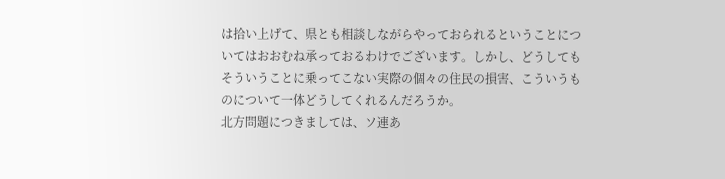は拾い上げて、県とも相談しながらやっておられるということについてはおおむね承っておるわけでございます。しかし、どうしてもそういうことに乗ってこない実際の個々の住民の損害、こういうものについて一体どうしてくれるんだろうか。
北方問題につきましては、ソ連あ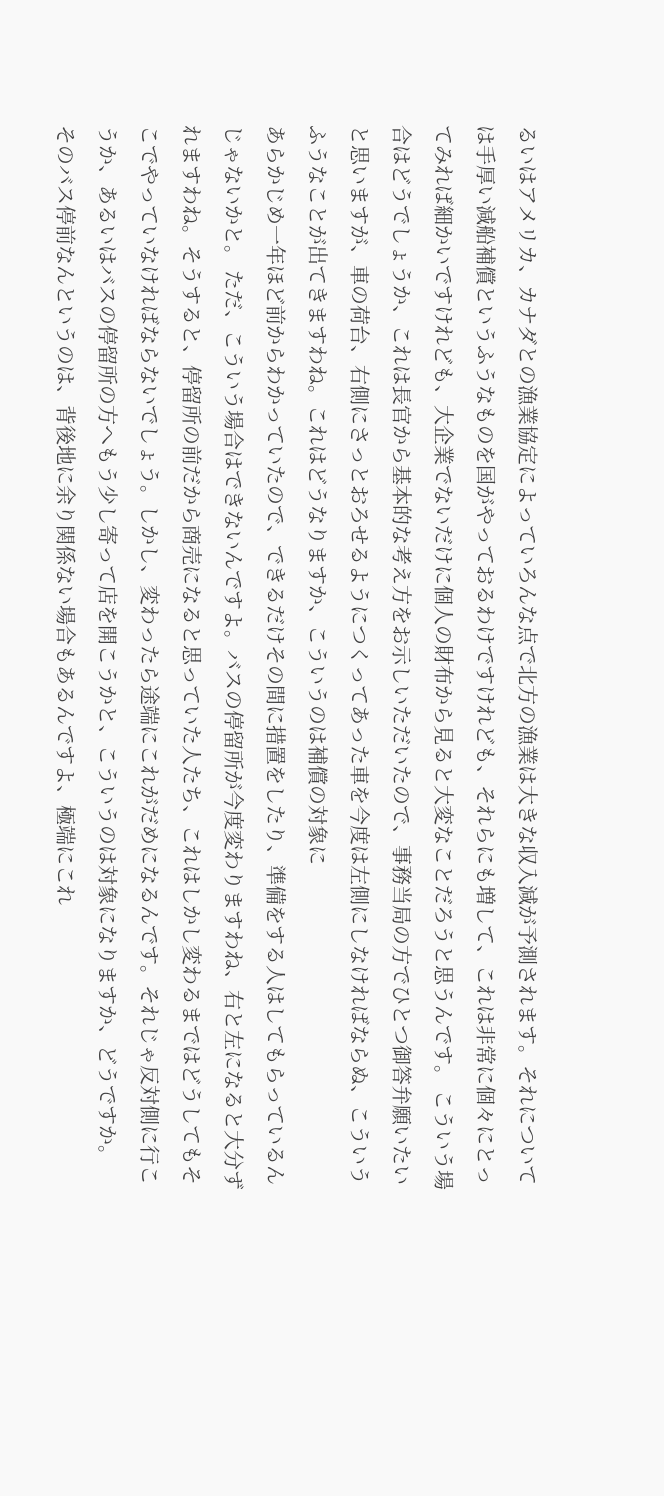るいはアメリカ、カナダとの漁業協定によっていろんな点で北方の漁業は大きな収入減が予測されます。それについては手厚い減船補償というふうなものを国がやっておるわけですけれども、それらにも増して、これは非常に個々にとってみれば細かいですけれども、大企業でないだけに個人の財布から見ると大変なことだろうと思うんです。 こういう場合はどうでしょうか、これは長官から基本的な考え方をお示しいただいたので、事務当局の方でひとつ御答弁願いたいと思いますが、車の荷台、右側にさっとおろせるようにつくってあった車を今度は左側にしなければならぬ、こういうふうなことが出てきますわね。これはどうなりますか、こういうのは補償の対象に
あらかじめ一年ほど前からわかっていたので、できるだけその間に措置をしたり、準備をする人はしてもらっているんじゃないかと。 ただ、こういう場合はできないんですよ。バスの停留所が今度変わりますわね、右と左になると大分ずれますわね。そうすると、停留所の前だから商売になると思っていた人たち、これはしかし変わるまではどうしてもそこでやっていなければならないでしょう。しかし、変わったら途端にこれがだめになるんです。それじゃ反対側に行こうか、あるいはバスの停留所の方へもう少し寄って店を開こうかと、こういうのは対象になりますか、どうですか。
そのバス停前なんというのは、背後地に余り関係ない場合もあるんですよ、極端にこれ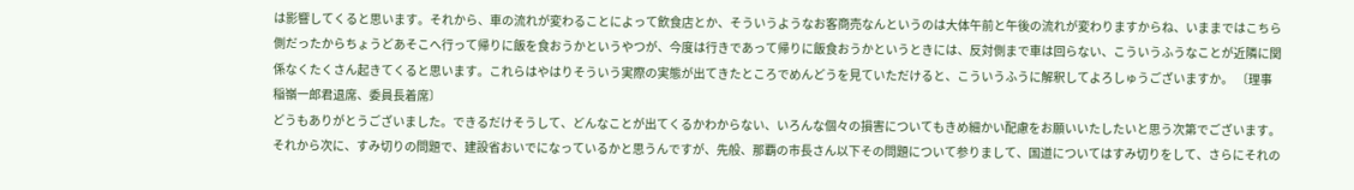は影響してくると思います。それから、車の流れが変わることによって飲食店とか、そういうようなお客商売なんというのは大体午前と午後の流れが変わりますからね、いままではこちら側だったからちょうどあそこへ行って帰りに飯を食おうかというやつが、今度は行きであって帰りに飯食おうかというときには、反対側まで車は回らない、こういうふうなことが近隣に関係なくたくさん起きてくると思います。これらはやはりそういう実際の実態が出てきたところでめんどうを見ていただけると、こういうふうに解釈してよろしゅうございますか。 〔理事稲嶺一郎君退席、委員長着席〕
どうもありがとうございました。できるだけそうして、どんなことが出てくるかわからない、いろんな個々の損害についてもきめ細かい配慮をお願いいたしたいと思う次第でございます。 それから次に、すみ切りの問題で、建設省おいでになっているかと思うんですが、先般、那覇の市長さん以下その問題について参りまして、国道についてはすみ切りをして、さらにそれの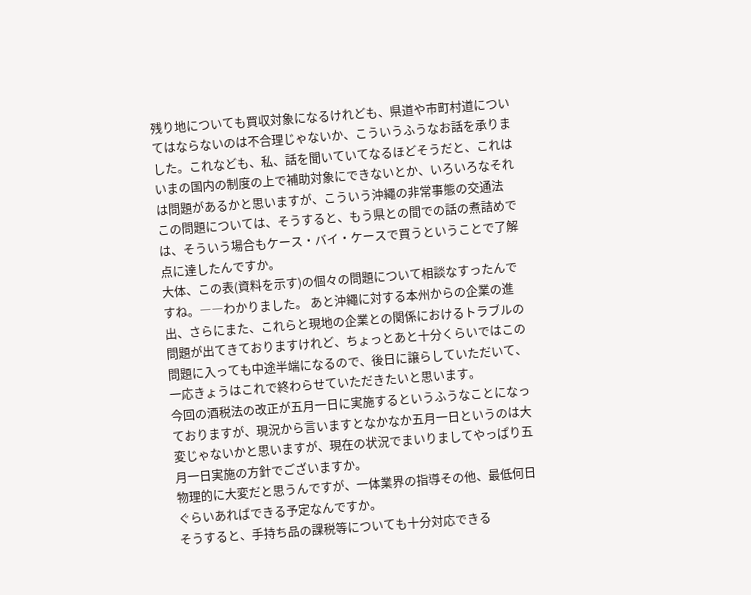残り地についても買収対象になるけれども、県道や市町村道についてはならないのは不合理じゃないか、こういうふうなお話を承りました。これなども、私、話を聞いていてなるほどそうだと、これはいまの国内の制度の上で補助対象にできないとか、いろいろなそれは問題があるかと思いますが、こういう沖繩の非常事態の交通法
この問題については、そうすると、もう県との間での話の煮詰めでは、そういう場合もケース・バイ・ケースで買うということで了解点に達したんですか。
大体、この表(資料を示す)の個々の問題について相談なすったんですね。――わかりました。 あと沖繩に対する本州からの企業の進出、さらにまた、これらと現地の企業との関係におけるトラブルの問題が出てきておりますけれど、ちょっとあと十分くらいではこの問題に入っても中途半端になるので、後日に譲らしていただいて、一応きょうはこれで終わらせていただきたいと思います。
今回の酒税法の改正が五月一日に実施するというふうなことになっておりますが、現況から言いますとなかなか五月一日というのは大変じゃないかと思いますが、現在の状況でまいりましてやっぱり五月一日実施の方針でございますか。
物理的に大変だと思うんですが、一体業界の指導その他、最低何日ぐらいあればできる予定なんですか。
そうすると、手持ち品の課税等についても十分対応できる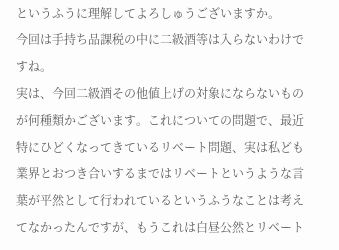というふうに理解してよろしゅうございますか。
今回は手持ち品課税の中に二級酒等は入らないわけですね。
実は、今回二級酒その他値上げの対象にならないものが何種類かございます。これについての問題で、最近特にひどくなってきているリベート問題、実は私ども業界とおつき合いするまではリベートというような言葉が平然として行われているというふうなことは考えてなかったんですが、もうこれは白昼公然とリベート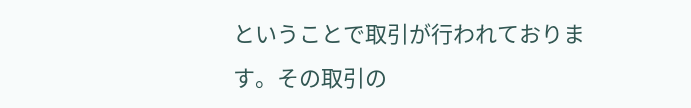ということで取引が行われております。その取引の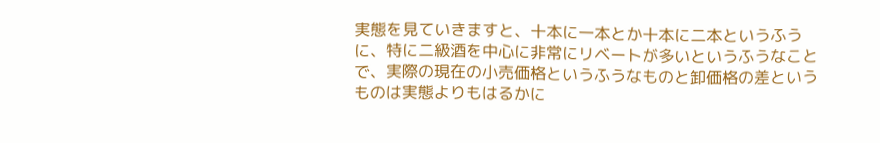実態を見ていきますと、十本に一本とか十本に二本というふうに、特に二級酒を中心に非常にリベートが多いというふうなことで、実際の現在の小売価格というふうなものと卸価格の差というものは実態よりもはるかに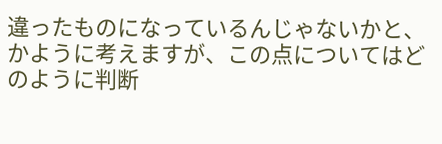違ったものになっているんじゃないかと、かように考えますが、この点についてはどのように判断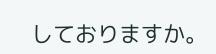しておりますか。